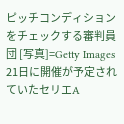ピッチコンディションをチェックする審判員団 [写真]=Getty Images
21日に開催が予定されていたセリエA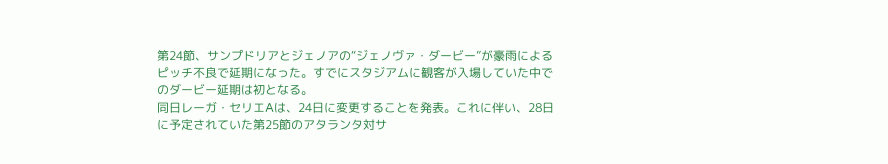第24節、サンプドリアとジェノアの“ジェノヴァ・ダービー”が豪雨によるピッチ不良で延期になった。すでにスタジアムに観客が入場していた中でのダービー延期は初となる。
同日レーガ・セリエAは、24日に変更することを発表。これに伴い、28日に予定されていた第25節のアタランタ対サ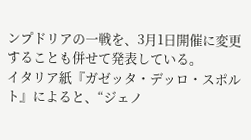ンプドリアの一戦を、3月1日開催に変更することも併せて発表している。
イタリア紙『ガゼッタ・デッロ・スポルト』によると、“ジェノ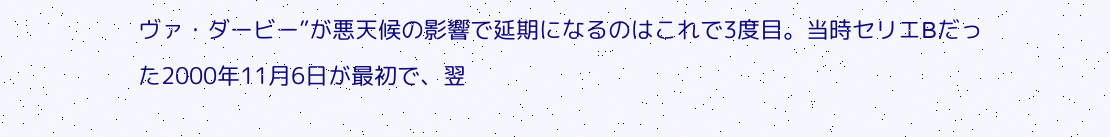ヴァ・ダービー”が悪天候の影響で延期になるのはこれで3度目。当時セリエBだった2000年11月6日が最初で、翌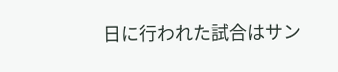日に行われた試合はサン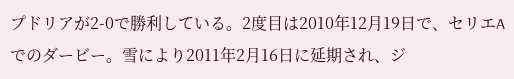プドリアが2-0で勝利している。2度目は2010年12月19日で、セリエAでのダービー。雪により2011年2月16日に延期され、ジ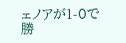ェノアが1-0で勝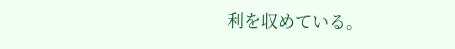利を収めている。